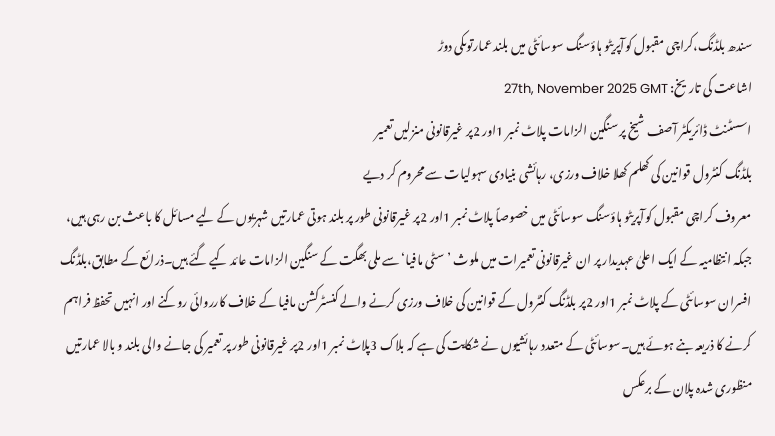سندھ بلڈنگ،کراچی مقبول کوآپریٹو ہاؤسنگ سوسائٹی میں بلند عمارتوںکی دوڑ
اشاعت کی تاریخ: 27th, November 2025 GMT
اسسٹنٹ ڈائریکٹر آصف شیخ پر سنگین الزامات پلاٹ نمبر 1اور 2پر غیرقانونی منزلیں تعمیر
بلڈنگ کنٹرول قوانین کی کھلم کھلا خلاف ورزی، رہائشی بنیادی سہولیات سے محروم کر دیے
معروف کراچی مقبول کوآپریٹو ہاؤسنگ سوسائٹی میں خصوصاً پلاٹ نمبر 1اور 2پر غیرقانونی طور پر بلند ہوتی عمارتیں شہریوں کے لیے مسائل کا باعث بن رہی ہیں، جبکہ انتظامیہ کے ایک اعلیٰ عہدیدار پر ان غیرقانونی تعمیرات میں ملوث ’سٹی مافیا‘سے ملی بھگت کے سنگین الزامات عائد کیے گئے ہیں۔ذرائع کے مطابق،بلڈنگ افسران سوسائٹی کے پلاٹ نمبر 1اور 2پر بلڈنگ کنٹرول کے قوانین کی خلاف ورزی کرنے والے کنسٹرکشن مافیا کے خلاف کارروائی روکنے اور انہیں تحفظ فراہم کرنے کا ذریعہ بنے ہوئے ہیں۔سوسائٹی کے متعدد رہائشیوں نے شکایت کی ہے کہ بلاک 3پلاٹ نمبر 1اور 2پر غیرقانونی طور پر تعمیر کی جانے والی بلند و بالا عمارتیں منظوری شدہ پلان کے برعکس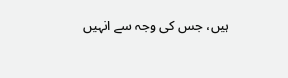ہیں، جس کی وجہ سے انہیں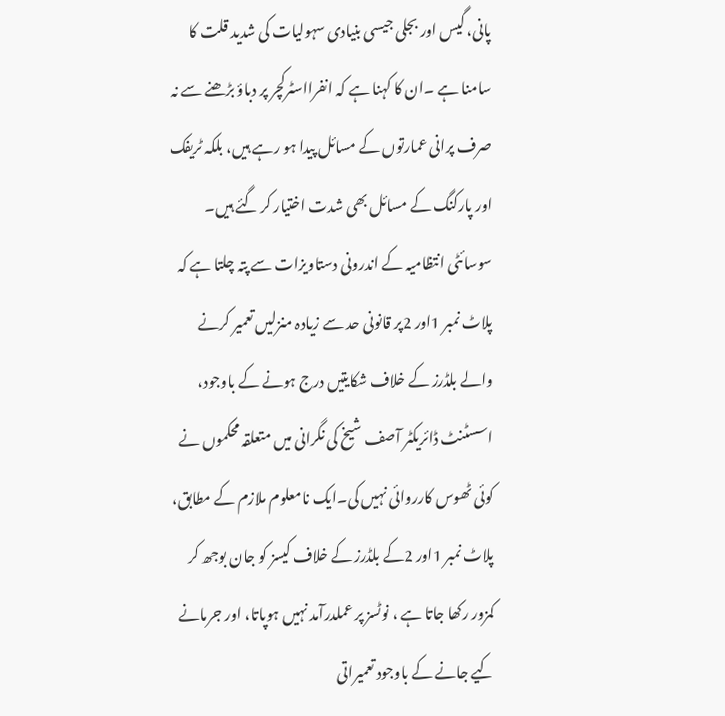پانی، گیس اور بجلی جیسی بنیادی سہولیات کی شدید قلت کا سامنا ہے ۔ان کا کہنا ہے کہ انفرااسٹرکچر پر دباؤ بڑھنے سے نہ صرف پرانی عمارتوں کے مسائل پیدا ہو رہے ہیں، بلکہ ٹریفک اور پارکنگ کے مسائل بھی شدت اختیار کر گئے ہیں۔ سوسائٹی انتظامیہ کے اندرونی دستاویزات سے پتہ چلتا ہے کہ پلاٹ نمبر 1اور 2پر قانونی حد سے زیادہ منزلیں تعمیر کرنے والے بلڈرز کے خلاف شکایتیں درج ہونے کے باوجود، اسسٹنٹ ڈائریکٹر آصف شیخ کی نگرانی میں متعلقہ محکموں نے کوئی ٹھوس کارروائی نہیں کی۔ایک نامعلوم ملازم کے مطابق، پلاٹ نمبر 1اور 2کے بلڈرز کے خلاف کیسز کو جان بوجھ کر کمزور رکھا جاتا ہے ، نوٹسز پر عملدرآمد نہیں ہوپاتا، اور جرمانے کیے جانے کے باوجود تعمیراتی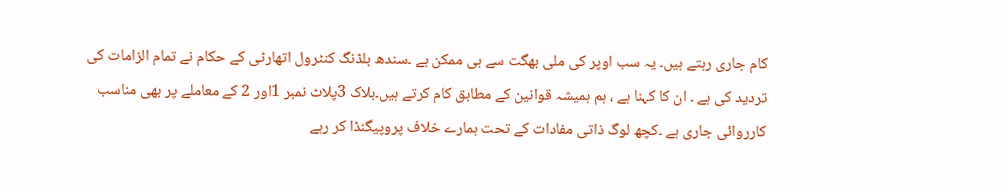کام جاری رہتے ہیں۔ یہ سب اوپر کی ملی بھگت سے ہی ممکن ہے ۔سندھ بلڈنگ کنٹرول اتھارٹی کے حکام نے تمام الزامات کی تردید کی ہے ۔ ان کا کہنا ہے ، ہم ہمیشہ قوانین کے مطابق کام کرتے ہیں۔بلاک 3پلاٹ نمبر 1اور 2 کے معاملے پر بھی مناسب کارروائی جاری ہے ۔کچھ لوگ ذاتی مفادات کے تحت ہمارے خلاف پروپیگنڈا کر رہے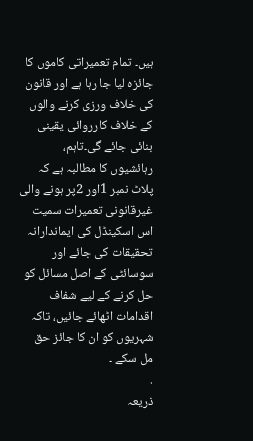ہیں۔ تمام تعمیراتی کاموں کا جائزہ لیا جا رہا ہے اور قانون کی خلاف ورزی کرنے والوں کے خلاف کارروائی یقینی بنائی جائے گی۔تاہم، رہائشیوں کا مطالبہ ہے کہ پلاٹ نمبر 1اور 2پر ہونے والی غیرقانونی تعمیرات سمیت اس اسکینڈل کی ایماندارانہ تحقیقات کی جائے اور سوسائٹی کے اصل مسائل کو حل کرنے کے لیے شفاف اقدامات اٹھائے جائیں، تاکہ شہریوں کو ان کا جائز حق مل سکے ۔
.
ذریعہ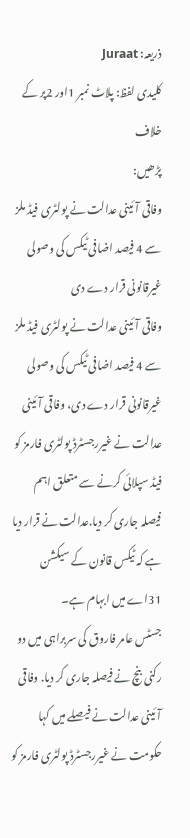ذریعہ: Juraat
کلیدی لفظ: پلاٹ نمبر 1اور 2پر کے خلاف
پڑھیں:
وفاقی آئینی عدالت نے پولٹری فیڈ ملز سے 4 فیصد اضافی ٹیکس کی وصولی غیرقانونی قرار دے دی
وفاقی آئینی عدالت نے پولٹری فیڈ ملز سے 4 فیصد اضافی ٹیکس کی وصولی غیرقانونی قرار دے دی، وفاقی آئینی عدالت نے غیررجسٹرڈ پولٹری فارمز کو فیڈ سپلائی کرنے سے متعلق اہم فیصلہ جاری کر دیا.عدالت نے قرار دیا ہے کہ ٹیکس قانون کے سیکشن 31اے میں ابہام ہے۔
جسٹس عامر فاروق کی سربراہی میں دو رکنی بنچ نے فیصلہ جاری کر دیا. وفاقی آئینی عدالت نے فیصلے میں کہا حکومت نے غیررجسٹرڈ پولٹری فارمز کو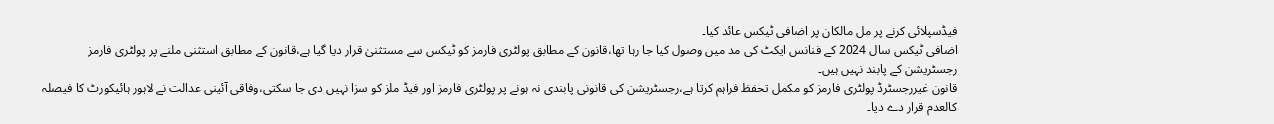فیڈسپلائی کرنے پر مل مالکان پر اضافی ٹیکس عائد کیا۔
اضافی ٹیکس سال 2024 کے فنانس ایکٹ کی مد میں وصول کیا جا رہا تھا،قانون کے مطابق پولٹری فارمز کو ٹیکس سے مستثنیٰ قرار دیا گیا ہے،قانون کے مطابق استثنی ملنے پر پولٹری فارمز رجسٹریشن کے پابند نہیں ہیں۔
قانون غیررجسٹرڈ پولٹری فارمز کو مکمل تحفظ فراہم کرتا ہے،رجسٹریشن کی قانونی پابندی نہ ہونے پر پولٹری فارمز اور فیڈ ملز کو سزا نہیں دی جا سکتی،وفاقی آئینی عدالت نے لاہور ہائیکورٹ کا فیصلہ کالعدم قرار دے دیا۔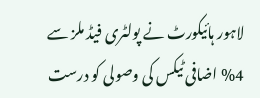لاہور ہائیکورٹ نے پولٹری فیڈ ملز سے 4% اضافی ٹیکس کی وصولی کو درست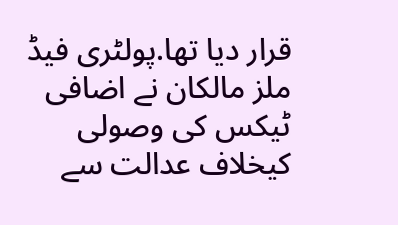قرار دیا تھا.پولٹری فیڈ ملز مالکان نے اضافی ٹیکس کی وصولی کیخلاف عدالت سے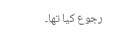رجوع کیا تھا۔